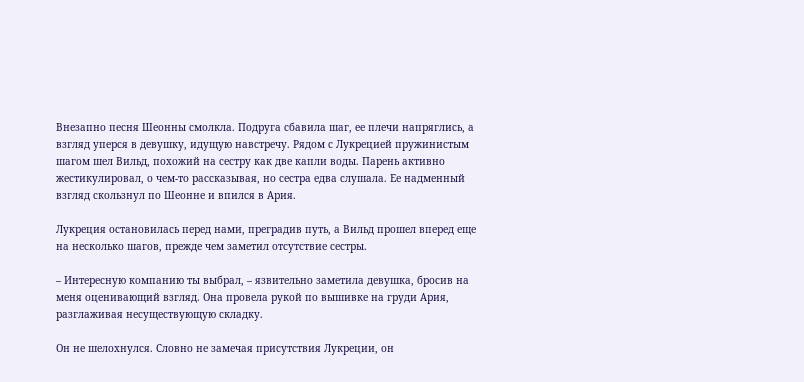Внезапно песня Шеонны смолкла. Подруга сбавила шаг, ее плечи напряглись, а взгляд уперся в девушку, идущую навстречу. Рядом с Лукрецией пружинистым шагом шел Вильд, похожий на сестру как две капли воды. Парень активно жестикулировал, о чем-то рассказывая, но сестра едва слушала. Ее надменный взгляд скользнул по Шеонне и впился в Ария.

Лукреция остановилась перед нами, преградив путь, а Вильд прошел вперед еще на несколько шагов, прежде чем заметил отсутствие сестры.

– Интересную компанию ты выбрал, – язвительно заметила девушка, бросив на меня оценивающий взгляд. Она провела рукой по вышивке на груди Ария, разглаживая несуществующую складку.

Он не шелохнулся. Словно не замечая присутствия Лукреции, он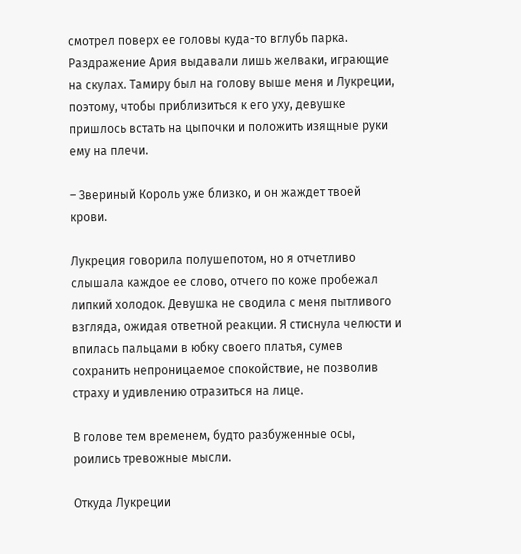смотрел поверх ее головы куда-то вглубь парка. Раздражение Ария выдавали лишь желваки, играющие на скулах. Тамиру был на голову выше меня и Лукреции, поэтому, чтобы приблизиться к его уху, девушке пришлось встать на цыпочки и положить изящные руки ему на плечи.

– Звериный Король уже близко, и он жаждет твоей крови.

Лукреция говорила полушепотом, но я отчетливо слышала каждое ее слово, отчего по коже пробежал липкий холодок. Девушка не сводила с меня пытливого взгляда, ожидая ответной реакции. Я стиснула челюсти и впилась пальцами в юбку своего платья, сумев сохранить непроницаемое спокойствие, не позволив страху и удивлению отразиться на лице.

В голове тем временем, будто разбуженные осы, роились тревожные мысли.

Откуда Лукреции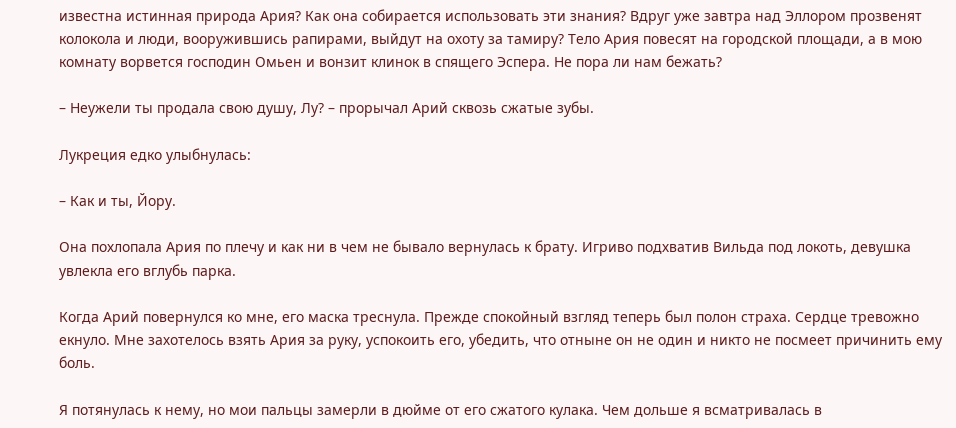известна истинная природа Ария? Как она собирается использовать эти знания? Вдруг уже завтра над Эллором прозвенят колокола и люди, вооружившись рапирами, выйдут на охоту за тамиру? Тело Ария повесят на городской площади, а в мою комнату ворвется господин Омьен и вонзит клинок в спящего Эспера. Не пора ли нам бежать?

– Неужели ты продала свою душу, Лу? – прорычал Арий сквозь сжатые зубы.

Лукреция едко улыбнулась:

– Как и ты, Йору.

Она похлопала Ария по плечу и как ни в чем не бывало вернулась к брату. Игриво подхватив Вильда под локоть, девушка увлекла его вглубь парка.

Когда Арий повернулся ко мне, его маска треснула. Прежде спокойный взгляд теперь был полон страха. Сердце тревожно екнуло. Мне захотелось взять Ария за руку, успокоить его, убедить, что отныне он не один и никто не посмеет причинить ему боль.

Я потянулась к нему, но мои пальцы замерли в дюйме от его сжатого кулака. Чем дольше я всматривалась в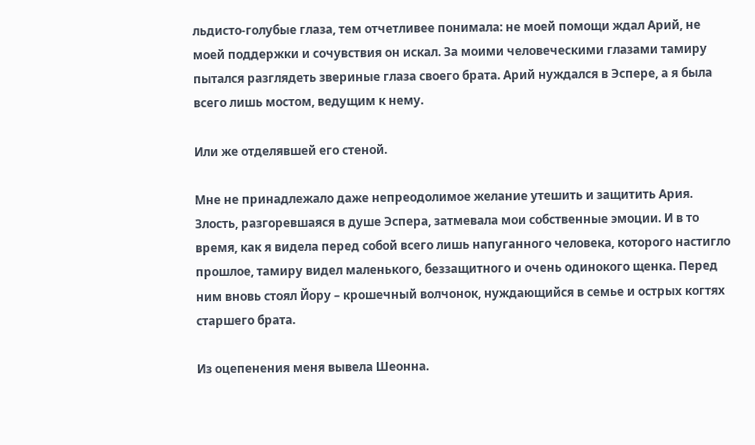льдисто-голубые глаза, тем отчетливее понимала: не моей помощи ждал Арий, не моей поддержки и сочувствия он искал. За моими человеческими глазами тамиру пытался разглядеть звериные глаза своего брата. Арий нуждался в Эспере, а я была всего лишь мостом, ведущим к нему.

Или же отделявшей его стеной.

Мне не принадлежало даже непреодолимое желание утешить и защитить Ария. Злость, разгоревшаяся в душе Эспера, затмевала мои собственные эмоции. И в то время, как я видела перед собой всего лишь напуганного человека, которого настигло прошлое, тамиру видел маленького, беззащитного и очень одинокого щенка. Перед ним вновь стоял Йору – крошечный волчонок, нуждающийся в семье и острых когтях старшего брата.

Из оцепенения меня вывела Шеонна.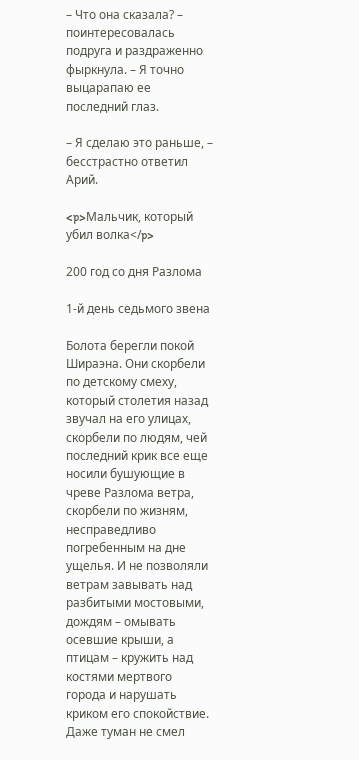– Что она сказала? – поинтересовалась подруга и раздраженно фыркнула. – Я точно выцарапаю ее последний глаз.

– Я сделаю это раньше, – бесстрастно ответил Арий.

<p>Мальчик, который убил волка</p>

200 год со дня Разлома

1-й день седьмого звена

Болота берегли покой Шираэна. Они скорбели по детскому смеху, который столетия назад звучал на его улицах, скорбели по людям, чей последний крик все еще носили бушующие в чреве Разлома ветра, скорбели по жизням, несправедливо погребенным на дне ущелья. И не позволяли ветрам завывать над разбитыми мостовыми, дождям – омывать осевшие крыши, а птицам – кружить над костями мертвого города и нарушать криком его спокойствие. Даже туман не смел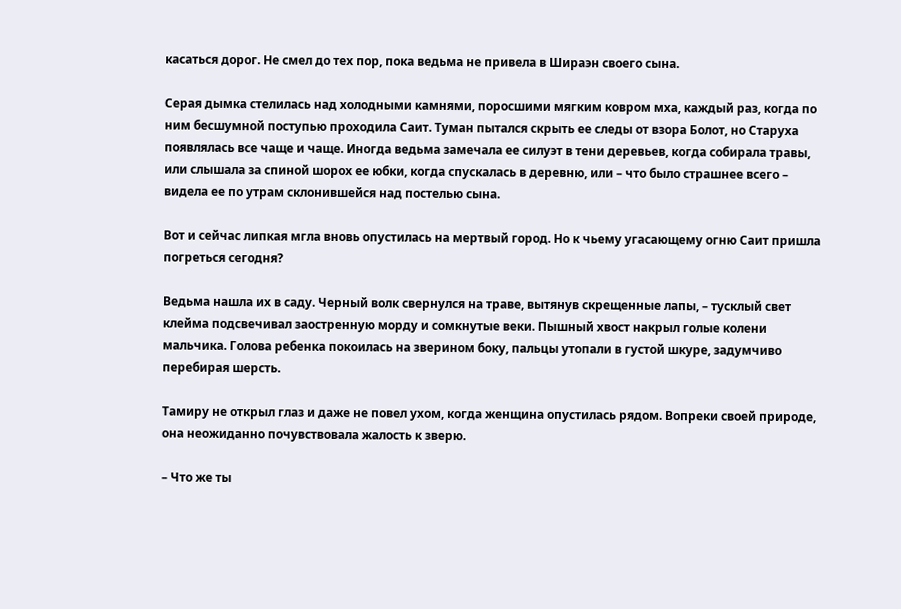касаться дорог. Не смел до тех пор, пока ведьма не привела в Шираэн своего сына.

Серая дымка стелилась над холодными камнями, поросшими мягким ковром мха, каждый раз, когда по ним бесшумной поступью проходила Саит. Туман пытался скрыть ее следы от взора Болот, но Старуха появлялась все чаще и чаще. Иногда ведьма замечала ее силуэт в тени деревьев, когда собирала травы, или слышала за спиной шорох ее юбки, когда спускалась в деревню, или – что было страшнее всего – видела ее по утрам склонившейся над постелью сына.

Вот и сейчас липкая мгла вновь опустилась на мертвый город. Но к чьему угасающему огню Саит пришла погреться сегодня?

Ведьма нашла их в саду. Черный волк свернулся на траве, вытянув скрещенные лапы, – тусклый свет клейма подсвечивал заостренную морду и сомкнутые веки. Пышный хвост накрыл голые колени мальчика. Голова ребенка покоилась на зверином боку, пальцы утопали в густой шкуре, задумчиво перебирая шерсть.

Тамиру не открыл глаз и даже не повел ухом, когда женщина опустилась рядом. Вопреки своей природе, она неожиданно почувствовала жалость к зверю.

– Что же ты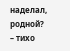наделал, родной? – тихо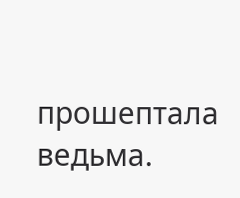прошептала ведьма.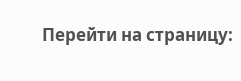Перейти на страницу: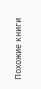Похожие книги